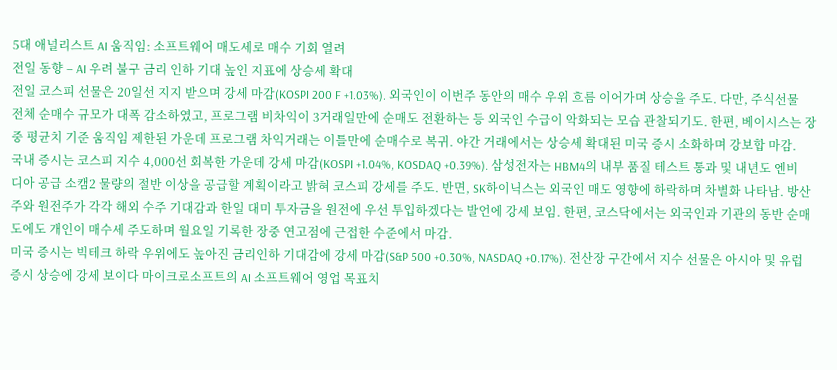5대 애널리스트 AI 움직임: 소프트웨어 매도세로 매수 기회 열려
전일 동향 – AI 우려 불구 금리 인하 기대 높인 지표에 상승세 확대
전일 코스피 선물은 20일선 지지 받으며 강세 마감(KOSPI 200 F +1.03%). 외국인이 이번주 동안의 매수 우위 흐름 이어가며 상승을 주도. 다만, 주식선물 전체 순매수 규모가 대폭 감소하였고, 프로그램 비차익이 3거래일만에 순매도 전환하는 등 외국인 수급이 악화되는 모습 관찰되기도. 한편, 베이시스는 장중 평균치 기준 움직임 제한된 가운데 프로그램 차익거래는 이틀만에 순매수로 복귀. 야간 거래에서는 상승세 확대된 미국 증시 소화하며 강보합 마감.
국내 증시는 코스피 지수 4,000선 회복한 가운데 강세 마감(KOSPI +1.04%, KOSDAQ +0.39%). 삼성전자는 HBM4의 내부 품질 테스트 통과 및 내년도 엔비디아 공급 소캠2 물량의 절반 이상을 공급할 계획이라고 밝혀 코스피 강세를 주도. 반면, SK하이닉스는 외국인 매도 영향에 하락하며 차별화 나타남. 방산주와 원전주가 각각 해외 수주 기대감과 한일 대미 투자금을 원전에 우선 투입하겠다는 발언에 강세 보임. 한편, 코스닥에서는 외국인과 기관의 동반 순매도에도 개인이 매수세 주도하며 월요일 기록한 장중 연고점에 근접한 수준에서 마감.
미국 증시는 빅테크 하락 우위에도 높아진 금리인하 기대감에 강세 마감(S&P 500 +0.30%, NASDAQ +0.17%). 전산장 구간에서 지수 선물은 아시아 및 유럽 증시 상승에 강세 보이다 마이크로소프트의 AI 소프트웨어 영업 목표치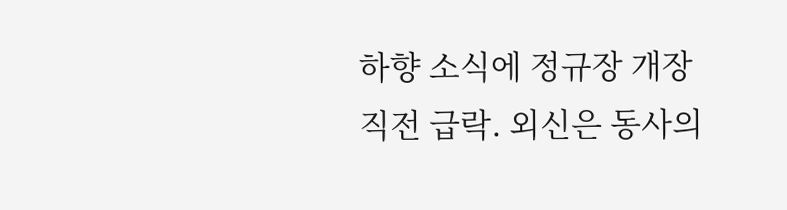하향 소식에 정규장 개장 직전 급락. 외신은 동사의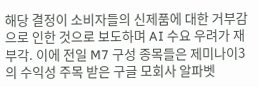해당 결정이 소비자들의 신제품에 대한 거부감으로 인한 것으로 보도하며 AI 수요 우려가 재부각. 이에 전일 M7 구성 종목들은 제미나이3의 수익성 주목 받은 구글 모회사 알파벳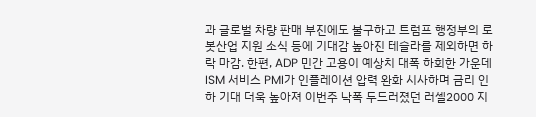과 글로벌 차량 판매 부진에도 불구하고 트럼프 행정부의 로봇산업 지원 소식 등에 기대감 높아진 테슬라를 제외하면 하락 마감. 한편, ADP 민간 고용이 예상치 대폭 하회한 가운데 ISM 서비스 PMI가 인플레이션 압력 완화 시사하며 금리 인하 기대 더욱 높아져 이번주 낙폭 두드러졌던 러셀2000 지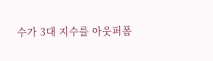수가 3대 지수를 아웃퍼폼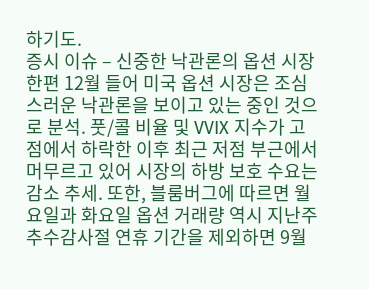하기도.
증시 이슈 – 신중한 낙관론의 옵션 시장
한편 12월 들어 미국 옵션 시장은 조심스러운 낙관론을 보이고 있는 중인 것으로 분석. 풋/콜 비율 및 VVIX 지수가 고점에서 하락한 이후 최근 저점 부근에서 머무르고 있어 시장의 하방 보호 수요는 감소 추세. 또한, 블룸버그에 따르면 월요일과 화요일 옵션 거래량 역시 지난주 추수감사절 연휴 기간을 제외하면 9월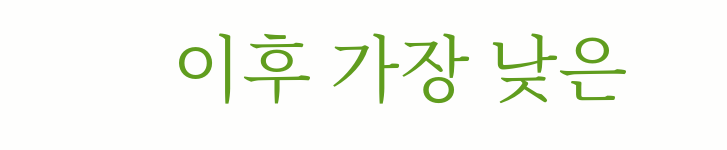이후 가장 낮은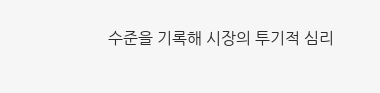수준을 기록해 시장의 투기적 심리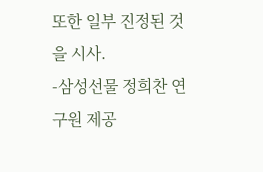또한 일부 진정된 것을 시사.
-삼성선물 정희찬 연구원 제공